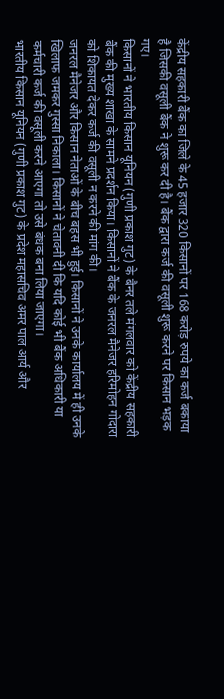केंद्रीय सहकारी बैंक का जिले के 45 हजार 320 किसानों पर 168 करोड़ रुपये का कर्ज बकाया है जिसकी वसूली बैंक ने शुरू कर दी है। बैंक द्वारा कर्ज की वसूली शुरू करने पर किसान भड़क गए।
किसानों ने भारतीय किसान यूनियन (गुणी प्रकाश गुट) के बैनर तले मंगलवार को केंद्रीय सहकारी बैंक की मुख्य शाखा के सामने प्रदर्शन किया। किसानों ने बैंक के जनरल मैनेजर हरिमोहन गोदारा को शिकायत देकर कर्ज की वसूली न करने की मांग की।
जनरल मैनेजर और किसान नेताओं के बीच बहस भी हुई। किसानों ने उनके कार्यालय में ही उनके खिलाफ जमकर गुस्सा निकाला। किसानों ने चेतावनी दी कि यदि कोई भी बैंक अधिकारी या कर्मचारी कर्ज की वसूली करने आएगा तो उसे बंधक बना लिया जाएगा।
भारतीय किसान यूनियन (गुणी प्रकाश गुट) के प्रदेश महासचिव अमर पाल आर्य और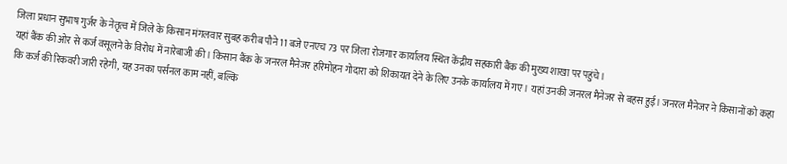जिला प्रधान सुभाष गुर्जर के नेतृत्व में जिले के किसान मंगलवार सुबह करीब पौने 11 बजे एनएच 73 पर जिला रोजगार कार्यालय स्थित केंद्रीय सहकारी बैंक की मुख्य शाखा पर पहुंचे।
यहां बैंक की ओर से कर्ज वसूलने के विरोध में नारेबाजी की। किसान बैंक के जनरल मैनेजर हरिमोहन गोदारा को शिकायत देने के लिए उनके कार्यालय में गए। यहां उनकी जनरल मैनेजर से बहस हुई। जनरल मैनेजर ने किसानों को कहा कि कर्ज की रिकवरी जारी रहेगी, यह उनका पर्सनल काम नहीं, बल्कि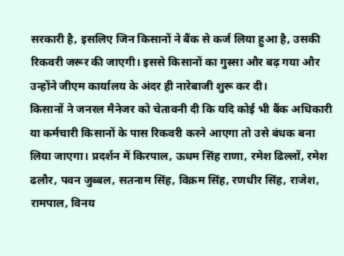सरकारी है, इसलिए जिन किसानों ने बैंक से कर्ज लिया हुआ है, उसकी रिकवरी जरूर की जाएगी। इससे किसानों का गुस्सा और बढ़ गया और उन्होंने जीएम कार्यालय के अंदर ही नारेबाजी शुरू कर दी।
किसानों ने जनरल मैनेजर को चेतावनी दी कि यदि कोई भी बैंक अधिकारी या कर्मचारी किसानों के पास रिकवरी करने आएगा तो उसे बंधक बना लिया जाएगा। प्रदर्शन में किरपाल, ऊधम सिंह राणा, रमेश ढिल्लों, रमेश ढलौर, पवन जुब्बल, सतनाम सिंह, विक्रम सिंह, रणधीर सिंह, राजेश, रामपाल, विनय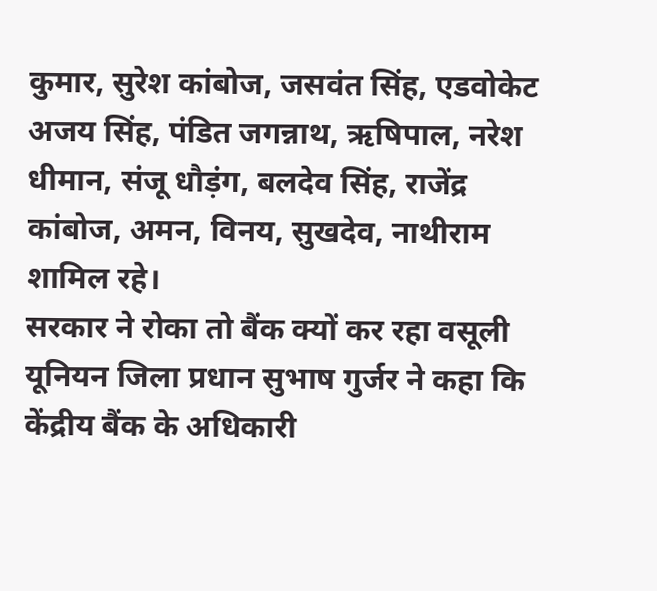कुमार, सुरेश कांबोज, जसवंत सिंह, एडवोकेट अजय सिंह, पंडित जगन्नाथ, ऋषिपाल, नरेश धीमान, संजू धौड़ंग, बलदेव सिंह, राजेंद्र कांबोज, अमन, विनय, सुखदेव, नाथीराम शामिल रहे।
सरकार ने रोका तो बैंक क्यों कर रहा वसूली
यूनियन जिला प्रधान सुभाष गुर्जर ने कहा कि केंद्रीय बैंक के अधिकारी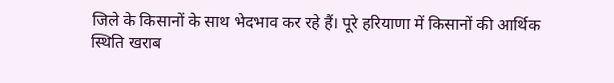जिले के किसानों के साथ भेदभाव कर रहे हैं। पूरे हरियाणा में किसानों की आर्थिक स्थिति खराब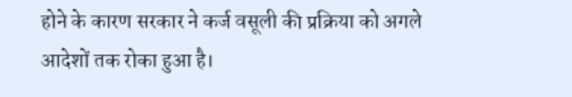होने के कारण सरकार ने कर्ज वसूली की प्रक्रिया को अगले आदेशों तक रोका हुआ है।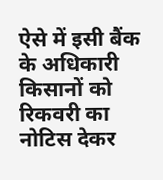ऐसे में इसी बैंक के अधिकारी किसानों को रिकवरी का नोटिस देकर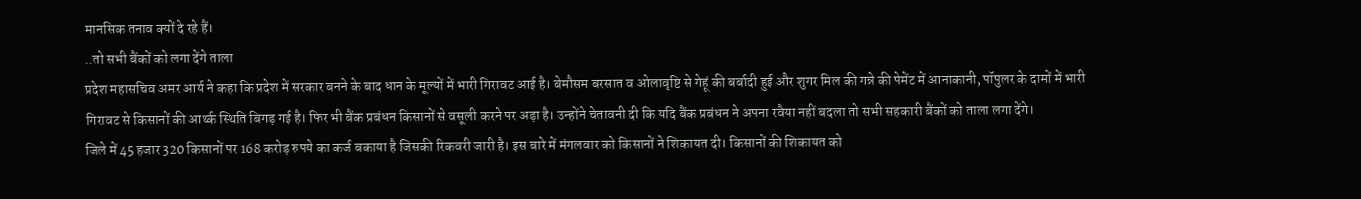मानसिक तनाव क्यों दे रहे हैं।
..तो सभी बैंकों को लगा देंगे ताला
प्रदेश महासचिव अमर आर्य ने कहा कि प्रदेश में सरकार बनने के बाद धान के मूल्यों में भारी गिरावट आई है। बेमौसम बरसात व ओलावृष्टि से गेहूं की बर्बादी हुई और शुगर मिल की गन्ने की पेमेंट में आनाकानी, पॉपुलर के दामों में भारी गिरावट से किसानों की आर्थ्क स्थिति बिगड़ गई है। फिर भी बैंक प्रबंधन किसानों से वसूली करने पर अड़ा है। उन्होंने चेतावनी दी कि यदि बैंक प्रबंधन ने अपना रवैया नहीं बदला तो सभी सहकारी बैंकों को ताला लगा देंगे।
जिले में 45 हजार 320 किसानों पर 168 करोड़ रुपये का कर्ज बकाया है जिसकी रिकवरी जारी है। इस बारे में मंगलवार को किसानों ने शिकायत दी। किसानों की शिकायत को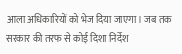आला अधिकारियों को भेज दिया जाएगा। जब तक सरकार की तरफ से कोई दिशा निर्देश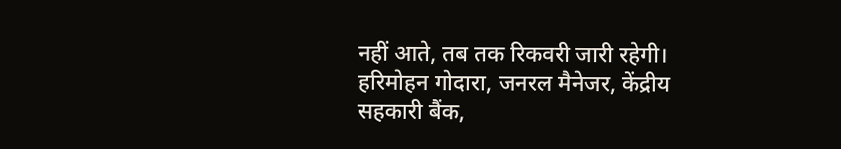नहीं आते, तब तक रिकवरी जारी रहेगी।
हरिमोहन गोदारा, जनरल मैनेजर, केंद्रीय सहकारी बैंक,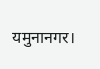यमुनानगर।